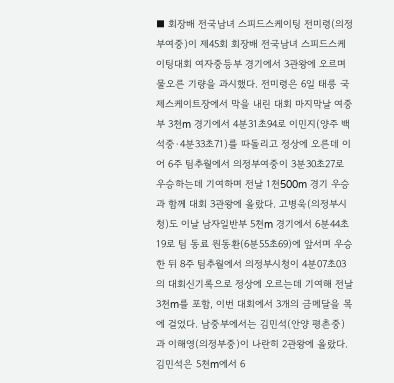■ 회장배 전국남녀 스피드스케이팅 전미령(의정부여중)이 제45회 회장배 전국남녀 스피드스케이팅대회 여자중등부 경기에서 3관왕에 오르며 물오른 기량을 과시했다. 전미령은 6일 태릉 국제스케이트장에서 막을 내린 대회 마지막날 여중부 3천m 경기에서 4분31초94로 이민지(양주 백석중·4분33초71)를 따돌리고 정상에 오른데 이어 6주 팀추월에서 의정부여중이 3분30초27로 우승하는데 기여하며 전날 1천500m 경기 우승과 함께 대회 3관왕에 올랐다. 고병욱(의정부시청)도 이날 남자일반부 5천m 경기에서 6분44초19로 팀 동료 원동환(6분55초69)에 앞서며 우승한 뒤 8주 팀추월에서 의정부시청이 4분07초03의 대회신기록으로 정상에 오르는데 기여해 전날 3천m를 포함, 이번 대회에서 3개의 금메달을 목에 걸었다. 남중부에서는 김민석(안양 평촌중)과 이해영(의정부중)이 나란히 2관왕에 올랐다. 김민석은 5천m에서 6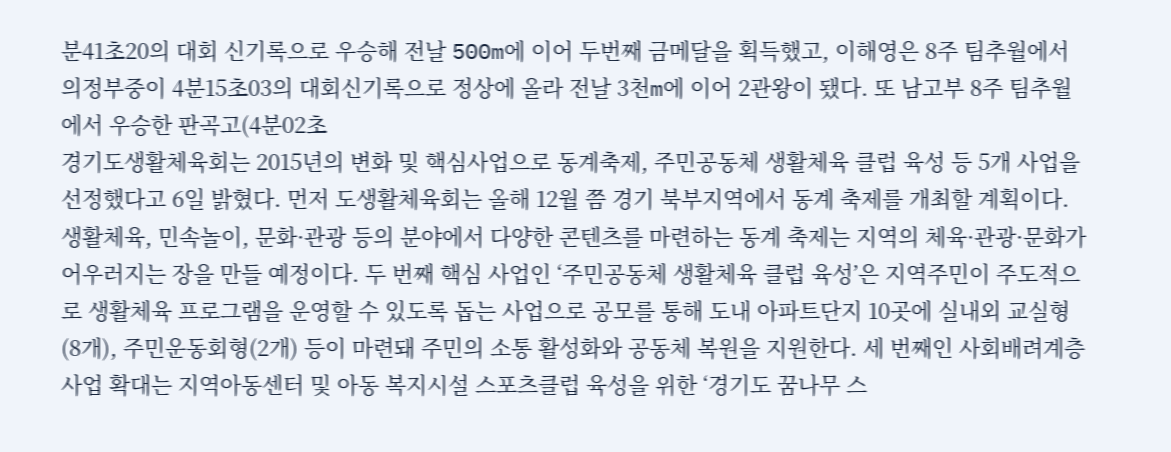분41초20의 대회 신기록으로 우승해 전날 500m에 이어 두번째 금메달을 획득했고, 이해영은 8주 팀추월에서 의정부중이 4분15초03의 대회신기록으로 정상에 올라 전날 3천m에 이어 2관왕이 됐다. 또 남고부 8주 팀추월에서 우승한 판곡고(4분02초
경기도생활체육회는 2015년의 변화 및 핵심사업으로 동계축제, 주민공동체 생활체육 클럽 육성 등 5개 사업을 선정했다고 6일 밝혔다. 먼저 도생활체육회는 올해 12월 쯤 경기 북부지역에서 동계 축제를 개최할 계획이다. 생활체육, 민속놀이, 문화·관광 등의 분야에서 다양한 콘텐츠를 마련하는 동계 축제는 지역의 체육·관광·문화가 어우러지는 장을 만들 예정이다. 두 번째 핵심 사업인 ‘주민공동체 생활체육 클럽 육성’은 지역주민이 주도적으로 생활체육 프로그램을 운영할 수 있도록 돕는 사업으로 공모를 통해 도내 아파트단지 10곳에 실내외 교실형(8개), 주민운동회형(2개) 등이 마련돼 주민의 소통 활성화와 공동체 복원을 지원한다. 세 번째인 사회배려계층 사업 확대는 지역아동센터 및 아동 복지시설 스포츠클럽 육성을 위한 ‘경기도 꿈나무 스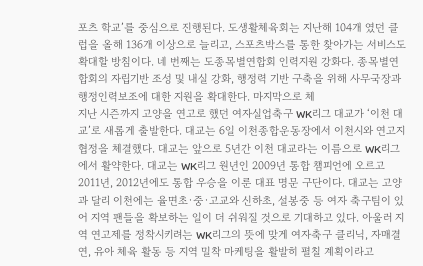포츠 학교’를 중심으로 진행된다. 도생활체육회는 지난해 104개 였던 클럽을 올해 136개 이상으로 늘리고, 스포츠박스를 통한 찾아가는 서비스도 확대할 방침이다. 네 번째는 도종목별연합회 인력지원 강화다. 종목별연합회의 자립기반 조성 및 내실 강화, 행정력 기반 구축을 위해 사무국장과 행정인력보조에 대한 지원을 확대한다. 마지막으로 체
지난 시즌까지 고양을 연고로 했던 여자실업축구 WK리그 대교가 ‘이천 대교’로 새롭게 출발한다. 대교는 6일 이천종합운동장에서 이천시와 연고지 협정을 체결했다. 대교는 앞으로 5년간 이천 대교라는 이름으로 WK리그에서 활약한다. 대교는 WK리그 원년인 2009년 통합 챔피언에 오르고 2011년, 2012년에도 통합 우승을 이룬 대표 명문 구단이다. 대교는 고양과 달리 이천에는 율면초·중·고교와 신하초, 설봉중 등 여자 축구팀이 있어 지역 팬들을 확보하는 일이 더 쉬워질 것으로 기대하고 있다. 아울러 지역 연고제를 정착시키려는 WK리그의 뜻에 맞게 여자축구 클리닉, 자매결연, 유아 체육 활동 등 지역 밀착 마케팅을 활발히 펼칠 계획이라고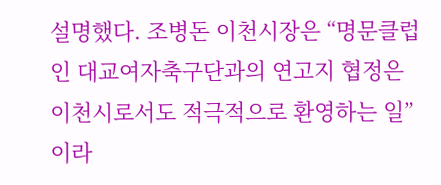설명했다. 조병돈 이천시장은 “명문클럽인 대교여자축구단과의 연고지 협정은 이천시로서도 적극적으로 환영하는 일”이라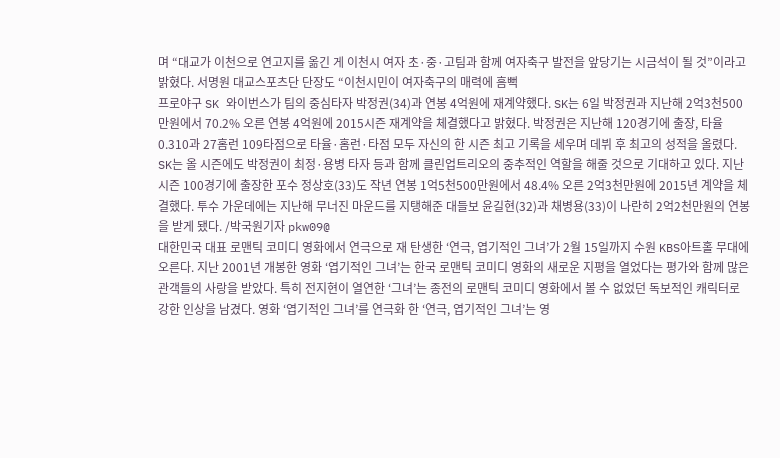며 “대교가 이천으로 연고지를 옮긴 게 이천시 여자 초·중·고팀과 함께 여자축구 발전을 앞당기는 시금석이 될 것”이라고 밝혔다. 서명원 대교스포츠단 단장도 “이천시민이 여자축구의 매력에 흠뻑
프로야구 SK 와이번스가 팀의 중심타자 박정권(34)과 연봉 4억원에 재계약했다. SK는 6일 박정권과 지난해 2억3천500만원에서 70.2% 오른 연봉 4억원에 2015시즌 재계약을 체결했다고 밝혔다. 박정권은 지난해 120경기에 출장, 타율 0.310과 27홈런 109타점으로 타율·홈런·타점 모두 자신의 한 시즌 최고 기록을 세우며 데뷔 후 최고의 성적을 올렸다. SK는 올 시즌에도 박정권이 최정·용병 타자 등과 함께 클린업트리오의 중추적인 역할을 해줄 것으로 기대하고 있다. 지난 시즌 100경기에 출장한 포수 정상호(33)도 작년 연봉 1억5천500만원에서 48.4% 오른 2억3천만원에 2015년 계약을 체결했다. 투수 가운데에는 지난해 무너진 마운드를 지탱해준 대들보 윤길현(32)과 채병용(33)이 나란히 2억2천만원의 연봉을 받게 됐다. /박국원기자 pkw09@
대한민국 대표 로맨틱 코미디 영화에서 연극으로 재 탄생한 ‘연극, 엽기적인 그녀’가 2월 15일까지 수원 KBS아트홀 무대에 오른다. 지난 2001년 개봉한 영화 ‘엽기적인 그녀’는 한국 로맨틱 코미디 영화의 새로운 지평을 열었다는 평가와 함께 많은 관객들의 사랑을 받았다. 특히 전지현이 열연한 ‘그녀’는 종전의 로맨틱 코미디 영화에서 볼 수 없었던 독보적인 캐릭터로 강한 인상을 남겼다. 영화 ‘엽기적인 그녀’를 연극화 한 ‘연극, 엽기적인 그녀’는 영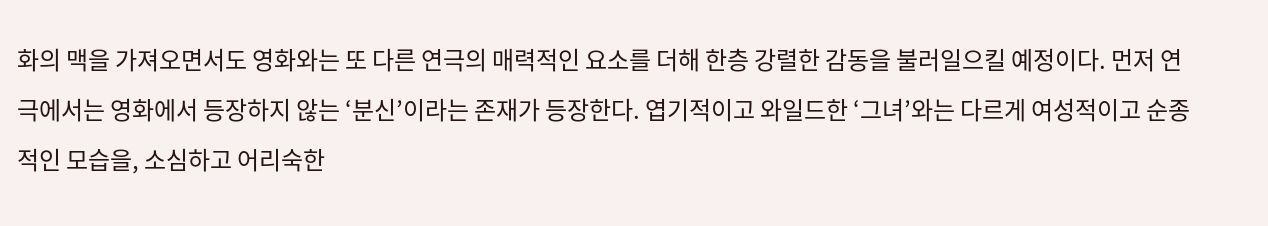화의 맥을 가져오면서도 영화와는 또 다른 연극의 매력적인 요소를 더해 한층 강렬한 감동을 불러일으킬 예정이다. 먼저 연극에서는 영화에서 등장하지 않는 ‘분신’이라는 존재가 등장한다. 엽기적이고 와일드한 ‘그녀’와는 다르게 여성적이고 순종적인 모습을, 소심하고 어리숙한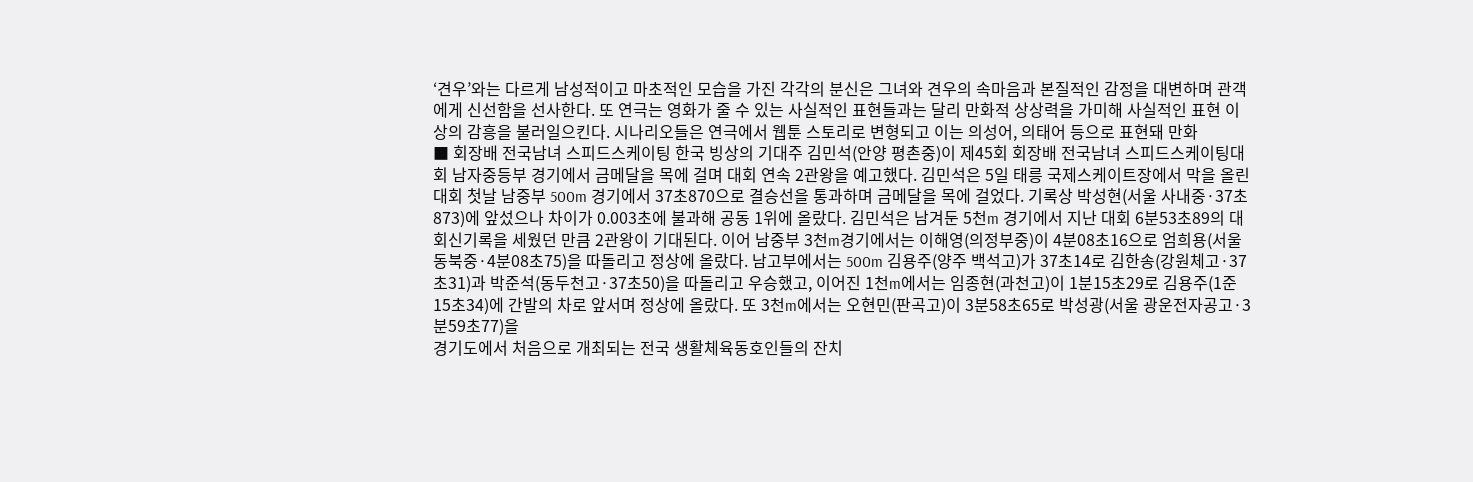‘견우’와는 다르게 남성적이고 마초적인 모습을 가진 각각의 분신은 그녀와 견우의 속마음과 본질적인 감정을 대변하며 관객에게 신선함을 선사한다. 또 연극는 영화가 줄 수 있는 사실적인 표현들과는 달리 만화적 상상력을 가미해 사실적인 표현 이상의 감흥을 불러일으킨다. 시나리오들은 연극에서 웹툰 스토리로 변형되고 이는 의성어, 의태어 등으로 표현돼 만화
■ 회장배 전국남녀 스피드스케이팅 한국 빙상의 기대주 김민석(안양 평촌중)이 제45회 회장배 전국남녀 스피드스케이팅대회 남자중등부 경기에서 금메달을 목에 걸며 대회 연속 2관왕을 예고했다. 김민석은 5일 태릉 국제스케이트장에서 막을 올린 대회 첫날 남중부 500m 경기에서 37초870으로 결승선을 통과하며 금메달을 목에 걸었다. 기록상 박성현(서울 사내중·37초873)에 앞섰으나 차이가 0.003초에 불과해 공동 1위에 올랐다. 김민석은 남겨둔 5천m 경기에서 지난 대회 6분53초89의 대회신기록을 세웠던 만큼 2관왕이 기대된다. 이어 남중부 3천m경기에서는 이해영(의정부중)이 4분08초16으로 엄희용(서울 동북중·4분08초75)을 따돌리고 정상에 올랐다. 남고부에서는 500m 김용주(양주 백석고)가 37초14로 김한송(강원체고·37초31)과 박준석(동두천고·37초50)을 따돌리고 우승했고, 이어진 1천m에서는 임종현(과천고)이 1분15초29로 김용주(1준15초34)에 간발의 차로 앞서며 정상에 올랐다. 또 3천m에서는 오현민(판곡고)이 3분58초65로 박성광(서울 광운전자공고·3분59초77)을
경기도에서 처음으로 개최되는 전국 생활체육동호인들의 잔치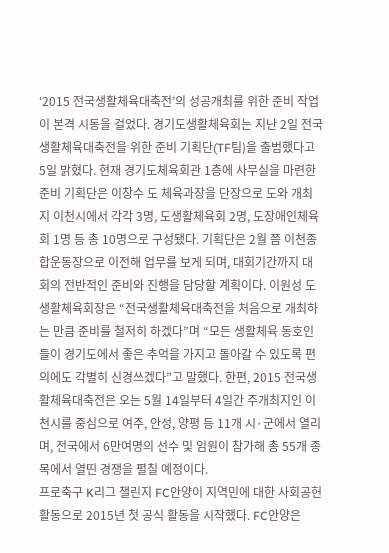‘2015 전국생활체육대축전’의 성공개최를 위한 준비 작업이 본격 시동을 걸었다. 경기도생활체육회는 지난 2일 전국생활체육대축전을 위한 준비 기획단(TF팀)을 출범했다고 5일 밝혔다. 현재 경기도체육회관 1층에 사무실을 마련한 준비 기획단은 이창수 도 체육과장을 단장으로 도와 개최지 이천시에서 각각 3명, 도생활체육회 2명, 도장애인체육회 1명 등 총 10명으로 구성됐다. 기획단은 2월 쯤 이천종합운동장으로 이전해 업무를 보게 되며, 대회기간까지 대회의 전반적인 준비와 진행을 담당할 계획이다. 이원성 도생활체육회장은 “전국생활체육대축전을 처음으로 개최하는 만큼 준비를 철저히 하겠다”며 “모든 생활체육 동호인들이 경기도에서 좋은 추억을 가지고 돌아갈 수 있도록 편의에도 각별히 신경쓰겠다”고 말했다. 한편, 2015 전국생활체육대축전은 오는 5월 14일부터 4일간 주개최지인 이천시를 중심으로 여주, 안성, 양평 등 11개 시·군에서 열리며, 전국에서 6만여명의 선수 및 임원이 참가해 총 55개 종목에서 열띤 경쟁을 펼칠 예정이다.
프로축구 K리그 챌린지 FC안양이 지역민에 대한 사회공헌활동으로 2015년 첫 공식 활동을 시작했다. FC안양은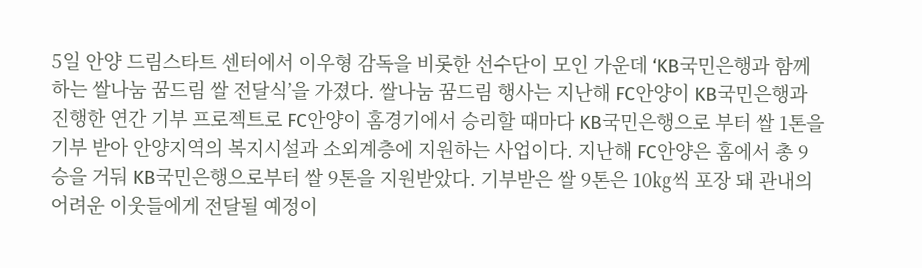5일 안양 드림스타트 센터에서 이우형 감독을 비롯한 선수단이 모인 가운데 ‘KB국민은행과 함께하는 쌀나눔 꿈드림 쌀 전달식’을 가졌다. 쌀나눔 꿈드림 행사는 지난해 FC안양이 KB국민은행과 진행한 연간 기부 프로젝트로 FC안양이 홈경기에서 승리할 때마다 KB국민은행으로 부터 쌀 1톤을 기부 받아 안양지역의 복지시설과 소외계층에 지원하는 사업이다. 지난해 FC안양은 홈에서 총 9승을 거둬 KB국민은행으로부터 쌀 9톤을 지원받았다. 기부받은 쌀 9톤은 10㎏씩 포장 돼 관내의 어려운 이웃들에게 전달될 예정이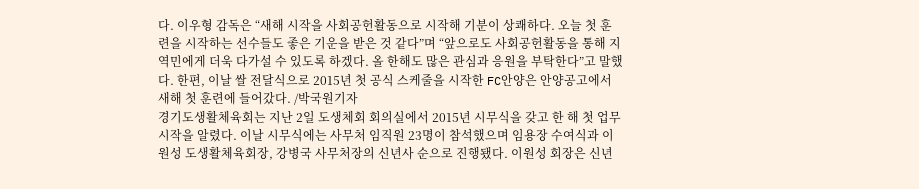다. 이우형 감독은 “새해 시작을 사회공헌활동으로 시작해 기분이 상쾌하다. 오늘 첫 훈련을 시작하는 선수들도 좋은 기운을 받은 것 같다”며 “앞으로도 사회공헌활동을 통해 지역민에게 더욱 다가설 수 있도록 하겠다. 올 한해도 많은 관심과 응원을 부탁한다”고 말했다. 한편, 이날 쌀 전달식으로 2015년 첫 공식 스케줄을 시작한 FC안양은 안양공고에서 새해 첫 훈련에 들어갔다. /박국원기자
경기도생활체육회는 지난 2일 도생체회 회의실에서 2015년 시무식을 갖고 한 해 첫 업무시작을 알렸다. 이날 시무식에는 사무처 임직원 23명이 참석했으며 임용장 수여식과 이원성 도생활체육회장, 강병국 사무처장의 신년사 순으로 진행됐다. 이원성 회장은 신년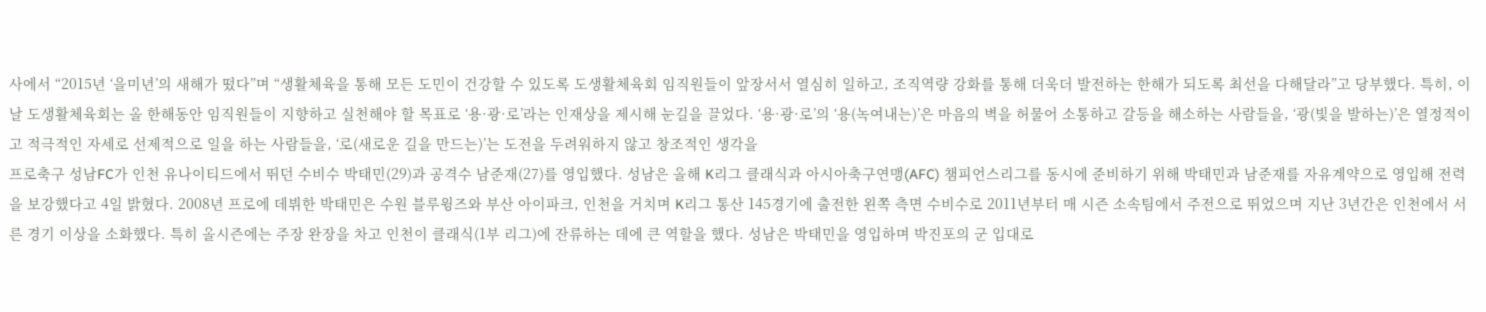사에서 “2015년 ‘을미년’의 새해가 떴다”며 “생활체육을 통해 모든 도민이 건강할 수 있도록 도생활체육회 임직원들이 앞장서서 열심히 일하고, 조직역량 강화를 통해 더욱더 발전하는 한해가 되도록 최선을 다해달라”고 당부했다. 특히, 이날 도생활체육회는 올 한해동안 임직원들이 지향하고 실천해야 할 목표로 ‘용·광·로’라는 인재상을 제시해 눈길을 끌었다. ‘용·광·로’의 ‘용(녹여내는)’은 마음의 벽을 허물어 소통하고 갈등을 해소하는 사람들을, ‘광(빛을 발하는)’은 열정적이고 적극적인 자세로 선제적으로 일을 하는 사람들을, ‘로(새로운 길을 만드는)’는 도전을 두려워하지 않고 창조적인 생각을
프로축구 성남FC가 인천 유나이티드에서 뛰던 수비수 박태민(29)과 공격수 남준재(27)를 영입했다. 성남은 올해 K리그 클래식과 아시아축구연맹(AFC) 챔피언스리그를 동시에 준비하기 위해 박태민과 남준재를 자유계약으로 영입해 전력을 보강했다고 4일 밝혔다. 2008년 프로에 데뷔한 박태민은 수원 블루윙즈와 부산 아이파크, 인천을 거치며 K리그 통산 145경기에 출전한 왼쪽 측면 수비수로 2011년부터 매 시즌 소속팀에서 주전으로 뛰었으며 지난 3년간은 인천에서 서른 경기 이상을 소화했다. 특히 올시즌에는 주장 완장을 차고 인천이 클래식(1부 리그)에 잔류하는 데에 큰 역할을 했다. 성남은 박태민을 영입하며 박진포의 군 입대로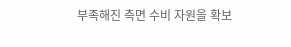부족해진 측면 수비 자원을 확보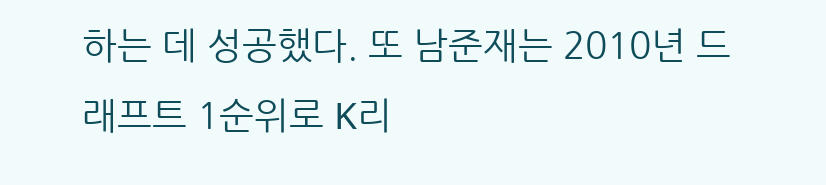하는 데 성공했다. 또 남준재는 2010년 드래프트 1순위로 K리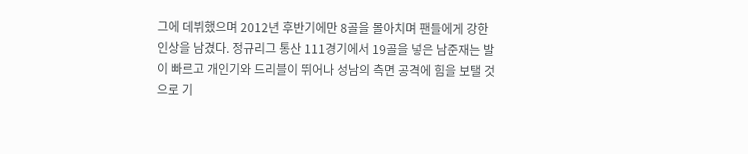그에 데뷔했으며 2012년 후반기에만 8골을 몰아치며 팬들에게 강한 인상을 남겼다. 정규리그 통산 111경기에서 19골을 넣은 남준재는 발이 빠르고 개인기와 드리블이 뛰어나 성남의 측면 공격에 힘을 보탤 것으로 기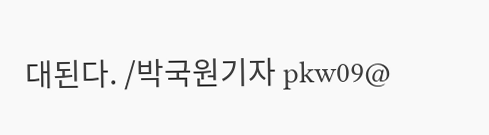대된다. /박국원기자 pkw09@